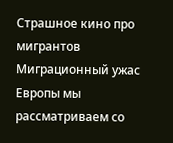Страшное кино про мигрантов
Миграционный ужас Европы мы рассматриваем со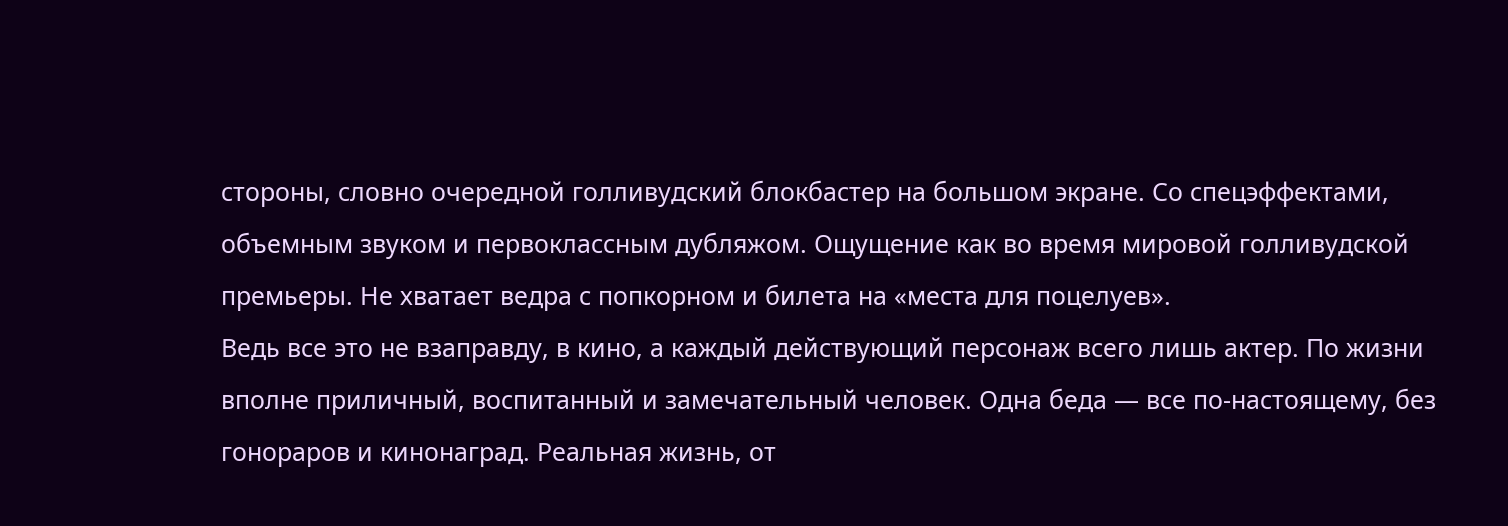стороны, словно очередной голливудский блокбастер на большом экране. Со спецэффектами, объемным звуком и первоклассным дубляжом. Ощущение как во время мировой голливудской премьеры. Не хватает ведра с попкорном и билета на «места для поцелуев».
Ведь все это не взаправду, в кино, а каждый действующий персонаж всего лишь актер. По жизни вполне приличный, воспитанный и замечательный человек. Одна беда — все по-настоящему, без гонораров и кинонаград. Реальная жизнь, от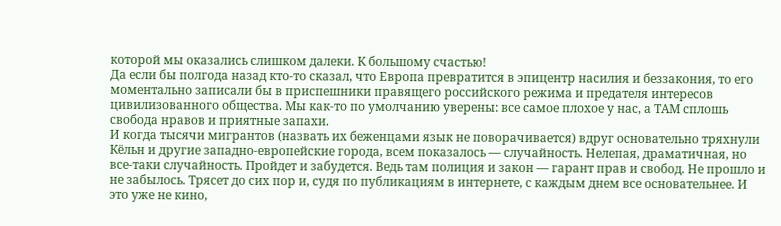которой мы оказались слишком далеки. К большому счастью!
Да если бы полгода назад кто-то сказал, что Европа превратится в эпицентр насилия и беззакония, то его моментально записали бы в приспешники правящего российского режима и предателя интересов цивилизованного общества. Мы как-то по умолчанию уверены: все самое плохое у нас, а ТАМ сплошь свобода нравов и приятные запахи.
И когда тысячи мигрантов (назвать их беженцами язык не поворачивается) вдруг основательно тряхнули Кёльн и другие западно-европейские города, всем показалось — случайность. Нелепая, драматичная, но все-таки случайность. Пройдет и забудется. Ведь там полиция и закон — гарант прав и свобод. Не прошло и не забылось. Трясет до сих пор и, судя по публикациям в интернете, с каждым днем все основательнее. И это уже не кино,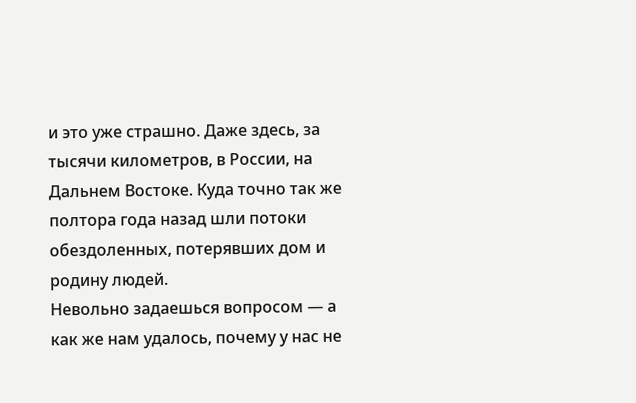и это уже страшно. Даже здесь, за тысячи километров, в России, на Дальнем Востоке. Куда точно так же полтора года назад шли потоки обездоленных, потерявших дом и родину людей.
Невольно задаешься вопросом — а как же нам удалось, почему у нас не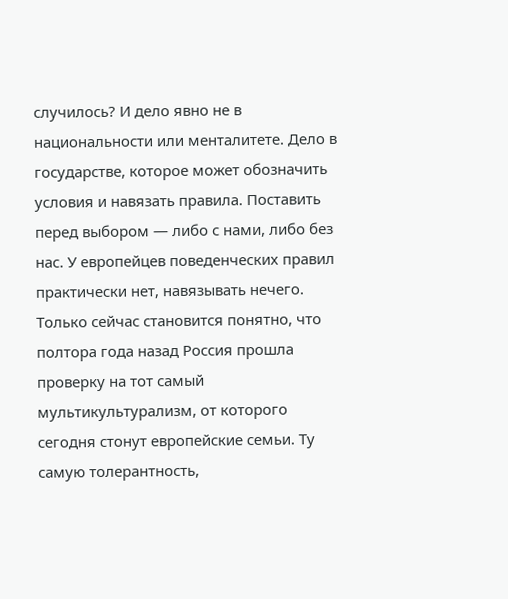случилось? И дело явно не в национальности или менталитете. Дело в государстве, которое может обозначить условия и навязать правила. Поставить перед выбором — либо с нами, либо без нас. У европейцев поведенческих правил практически нет, навязывать нечего. Только сейчас становится понятно, что полтора года назад Россия прошла проверку на тот самый мультикультурализм, от которого сегодня стонут европейские семьи. Ту самую толерантность,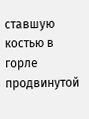ставшую костью в горле продвинутой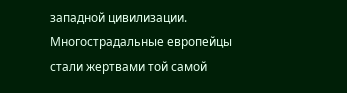западной цивилизации.
Многострадальные европейцы стали жертвами той самой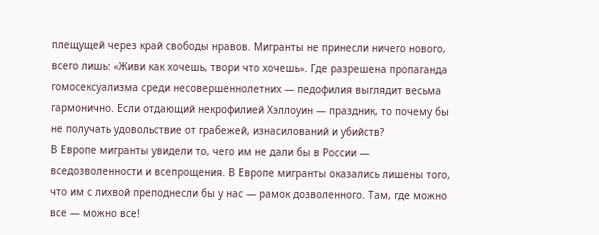плещущей через край свободы нравов. Мигранты не принесли ничего нового, всего лишь: «Живи как хочешь, твори что хочешь». Где разрешена пропаганда гомосексуализма среди несовершеннолетних — педофилия выглядит весьма гармонично. Если отдающий некрофилией Хэллоуин — праздник, то почему бы не получать удовольствие от грабежей, изнасилований и убийств?
В Европе мигранты увидели то, чего им не дали бы в России — вседозволенности и всепрощения. В Европе мигранты оказались лишены того, что им с лихвой преподнесли бы у нас — рамок дозволенного. Там, где можно все — можно все!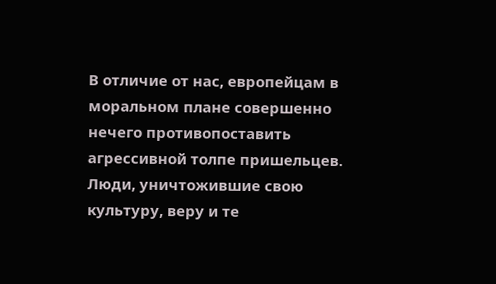В отличие от нас, европейцам в моральном плане совершенно нечего противопоставить агрессивной толпе пришельцев. Люди, уничтожившие свою культуру, веру и те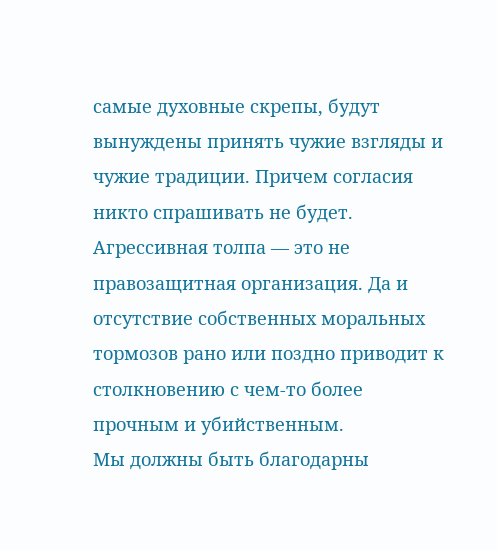самые духовные скрепы, будут вынуждены принять чужие взгляды и чужие традиции. Причем согласия никто спрашивать не будет. Агрессивная толпа — это не правозащитная организация. Да и отсутствие собственных моральных тормозов рано или поздно приводит к столкновению с чем-то более прочным и убийственным.
Мы должны быть благодарны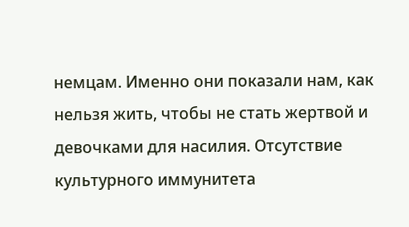немцам. Именно они показали нам, как нельзя жить, чтобы не стать жертвой и девочками для насилия. Отсутствие культурного иммунитета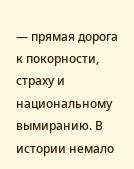— прямая дорога к покорности, страху и национальному вымиранию. В истории немало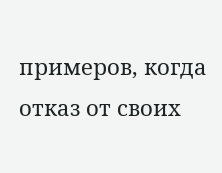примеров, когда отказ от своих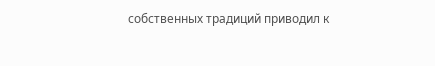собственных традиций приводил к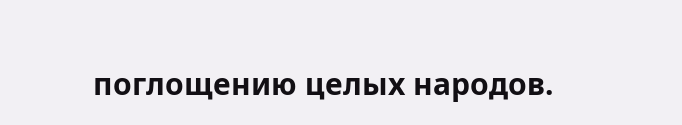поглощению целых народов.